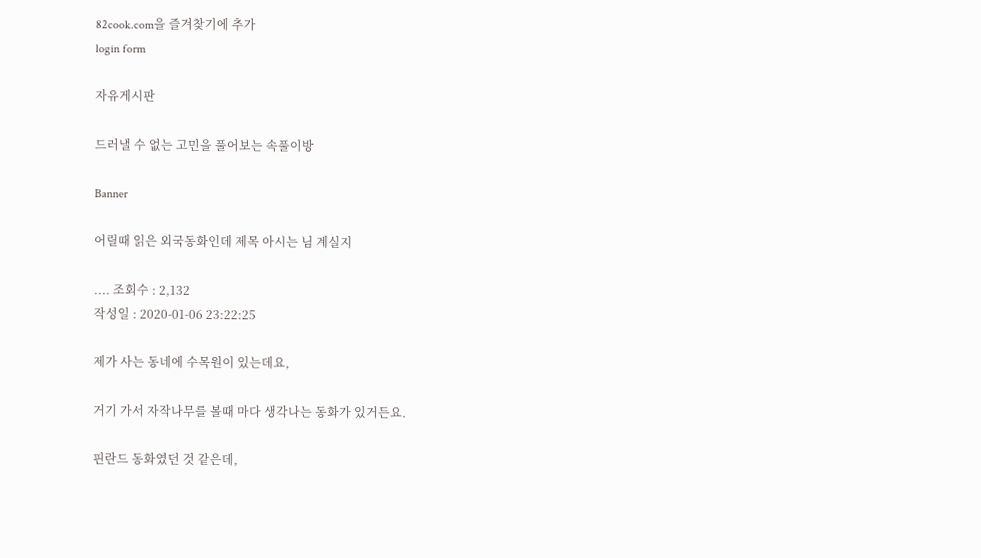82cook.com을 즐겨찾기에 추가
login form

자유게시판

드러낼 수 없는 고민을 풀어보는 속풀이방

Banner

어릴때 읽은 외국동화인데 제목 아시는 님 계실지

.... 조회수 : 2,132
작성일 : 2020-01-06 23:22:25

제가 사는 동네에 수목원이 있는데요,

거기 가서 자작나무를 볼때 마다 생각나는 동화가 있거든요.

핀란드 동화였던 것 같은데,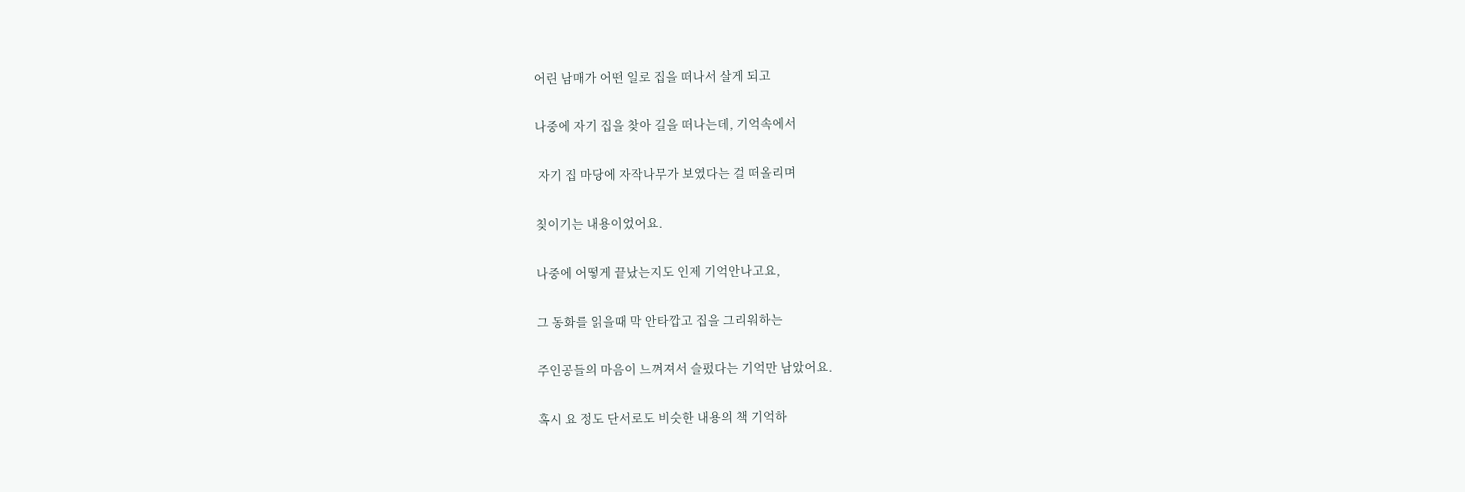어린 남매가 어떤 일로 집을 떠나서 살게 되고

나중에 자기 집을 찾아 길을 떠나는데, 기억속에서

 자기 집 마당에 자작나무가 보였다는 걸 떠올리며

칮이기는 내용이었어요.

나중에 어떻게 끝났는지도 인제 기억안나고요,

그 동화를 읽을때 막 안타깝고 집을 그리워하는

주인공들의 마음이 느껴져서 슬펐다는 기억만 남았어요.

혹시 요 정도 단서로도 비슷한 내용의 책 기억하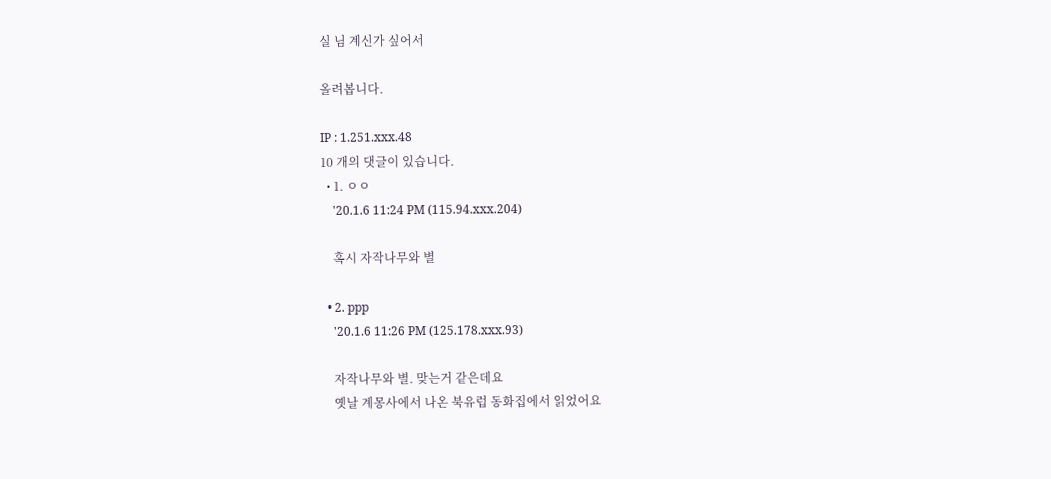실 님 계신가 싶어서

올려봅니다.

IP : 1.251.xxx.48
10 개의 댓글이 있습니다.
  • 1. ㅇㅇ
    '20.1.6 11:24 PM (115.94.xxx.204)

    혹시 자작나무와 별

  • 2. ppp
    '20.1.6 11:26 PM (125.178.xxx.93)

    자작나무와 별. 맞는거 같은데요
    옛날 계몽사에서 나온 북유럽 동화집에서 읽었어요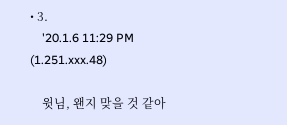• 3.
    '20.1.6 11:29 PM (1.251.xxx.48)

    윗님, 왠지 맞을 것 같아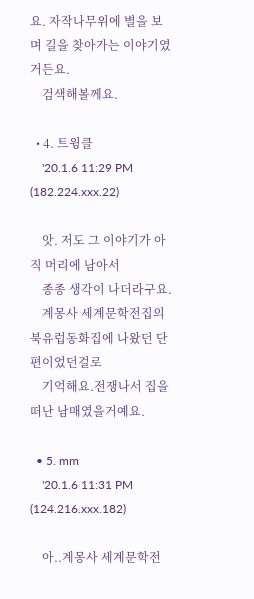요. 자작나무위에 별을 보며 길을 찾아가는 이야기였거든요.
    검색해볼께요.

  • 4. 트윙클
    '20.1.6 11:29 PM (182.224.xxx.22)

    앗. 저도 그 이야기가 아직 머리에 남아서
    종종 생각이 나더라구요.
    계몽사 세계문학전집의 북유럽동화집에 나왔던 단편이었던걸로
    기억해요.전쟁나서 집을 떠난 남매였을거예요.

  • 5. mm
    '20.1.6 11:31 PM (124.216.xxx.182)

    아..계몽사 세계문학전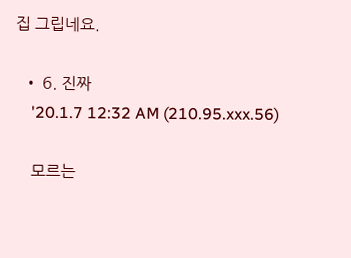집 그립네요.

  • 6. 진짜
    '20.1.7 12:32 AM (210.95.xxx.56)

    모르는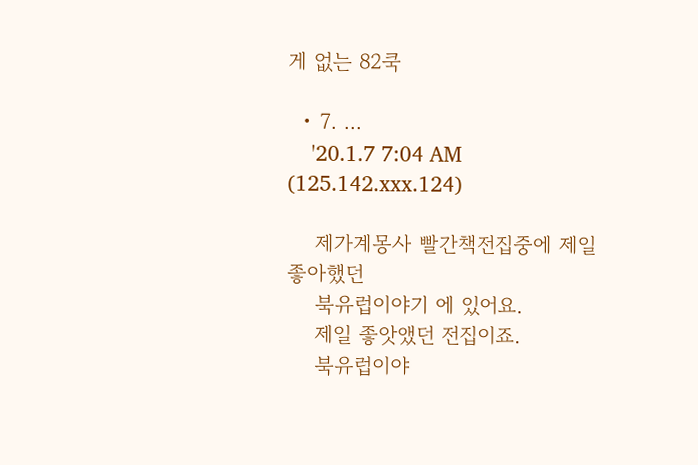게 없는 82쿡

  • 7. ...
    '20.1.7 7:04 AM (125.142.xxx.124)

    제가계몽사 빨간책전집중에 제일 좋아했던
    북유럽이야기 에 있어요.
    제일 좋앗앴던 전집이죠.
    북유럽이야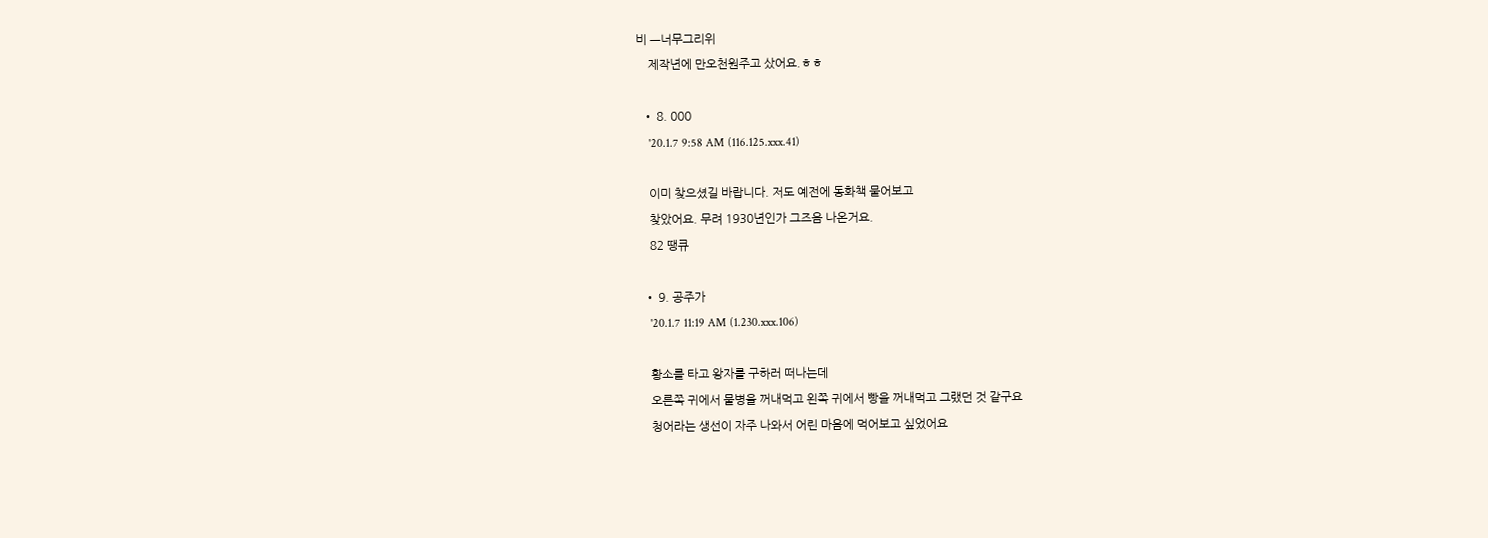비 ㅡ너무그리위
    제작년에 만오천원주고 샀어요.ㅎㅎ

  • 8. 000
    '20.1.7 9:58 AM (116.125.xxx.41)

    이미 찾으셨길 바랍니다. 저도 예전에 동화책 물어보고
    찾았어요. 무려 1930년인가 그즈음 나온거요.
    82 땡큐

  • 9. 공주가
    '20.1.7 11:19 AM (1.230.xxx.106)

    황소를 타고 왕자를 구하러 떠나는데
    오른쪽 귀에서 물병을 꺼내먹고 왼쪽 귀에서 빵을 꺼내먹고 그랬던 것 같구요
    청어라는 생선이 자주 나와서 어린 마음에 먹어보고 싶었어요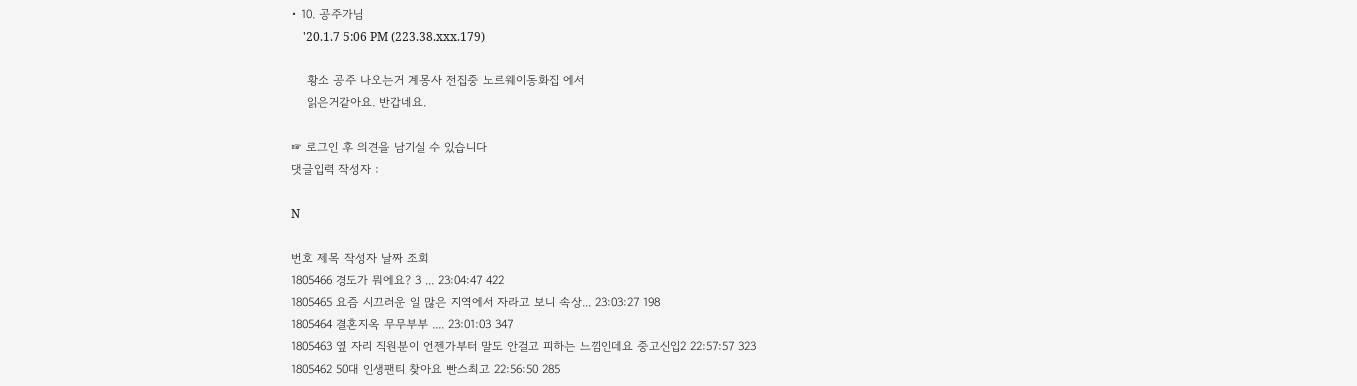• 10. 공주가님
    '20.1.7 5:06 PM (223.38.xxx.179)

    황소 공주 나오는거 계몽사 전집중 노르웨이동화집 에서
    읽은거같아요. 반갑네요.

☞ 로그인 후 의견을 남기실 수 있습니다
댓글입력 작성자 :

N

번호 제목 작성자 날짜 조회
1805466 경도가 뭐에요? 3 ... 23:04:47 422
1805465 요즘 시끄러운 일 많은 지역에서 자라고 보니 속상... 23:03:27 198
1805464 결혼지옥 무무부부 .... 23:01:03 347
1805463 옆 자리 직원분이 언젠가부터 말도 안걸고 피하는 느낌인데요 중고신입2 22:57:57 323
1805462 50대 인생팬티 찾아요 빤스최고 22:56:50 285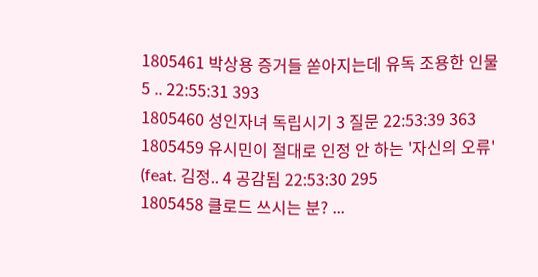1805461 박상용 증거들 쏟아지는데 유독 조용한 인물 5 .. 22:55:31 393
1805460 성인자녀 독립시기 3 질문 22:53:39 363
1805459 유시민이 절대로 인정 안 하는 '자신의 오류' (feat. 김정.. 4 공감됨 22:53:30 295
1805458 클로드 쓰시는 분? ...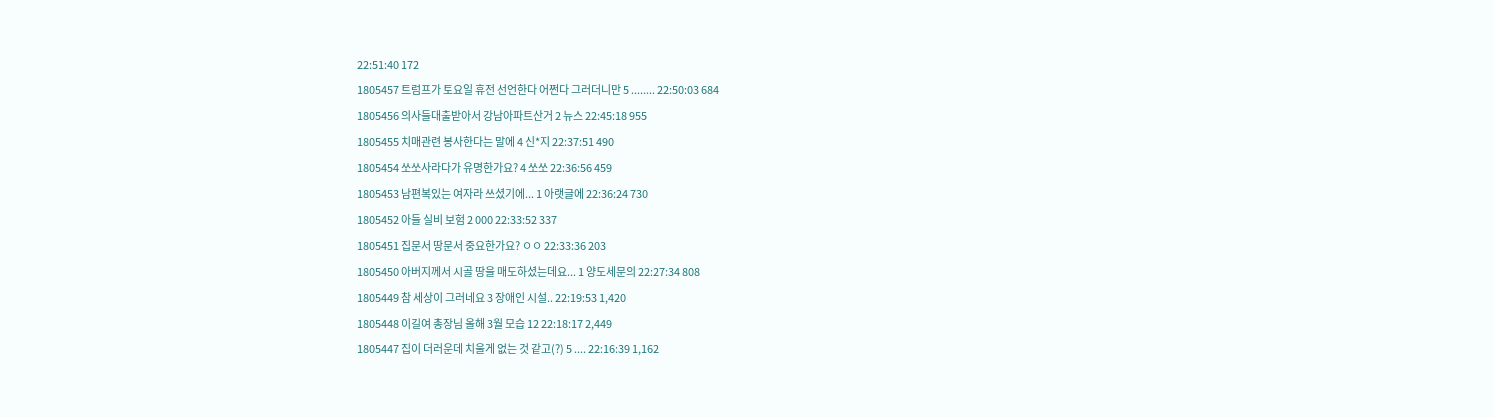22:51:40 172
1805457 트럼프가 토요일 휴전 선언한다 어쩐다 그러더니만 5 ........ 22:50:03 684
1805456 의사들대출받아서 강남아파트산거 2 뉴스 22:45:18 955
1805455 치매관련 봉사한다는 말에 4 신*지 22:37:51 490
1805454 쏘쏘사라다가 유명한가요? 4 쏘쏘 22:36:56 459
1805453 남편복있는 여자라 쓰셨기에... 1 아랫글에 22:36:24 730
1805452 아들 실비 보험 2 000 22:33:52 337
1805451 집문서 땅문서 중요한가요? ㅇㅇ 22:33:36 203
1805450 아버지께서 시골 땅을 매도하셨는데요... 1 양도세문의 22:27:34 808
1805449 참 세상이 그러네요 3 장애인 시설.. 22:19:53 1,420
1805448 이길여 총장님 올해 3월 모습 12 22:18:17 2,449
1805447 집이 더러운데 치울게 없는 것 같고(?) 5 .... 22:16:39 1,162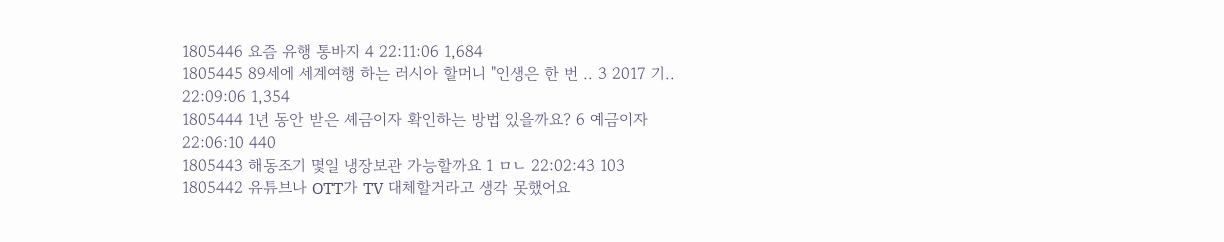1805446 요즘 유행 통바지 4 22:11:06 1,684
1805445 89세에 세계여행 하는 러시아 할머니 "인생은 한 번 .. 3 2017 기.. 22:09:06 1,354
1805444 1년 동안 받은 셰금이자 확인하는 방법 있을까요? 6 예금이자 22:06:10 440
1805443 해동조기 몇일 냉장보관 가능할까요 1 ㅁㄴ 22:02:43 103
1805442 유튜브나 OTT가 TV 대체할거라고 생각 못했어요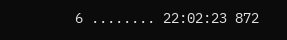6 ........ 22:02:23 872